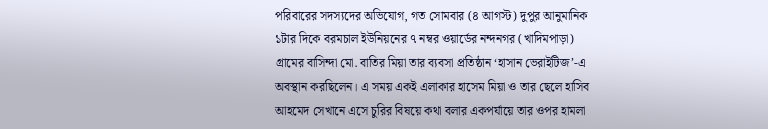পরিবারের সদস্যদের অভিযোগ, গত সোমবার (৪ আগস্ট) দুপুর আনুমানিক ১টার দিকে বরমচাল ইউনিয়নের ৭ নম্বর ওয়ার্ডের নন্দনগর (খাদিমপাড়া) গ্রামের বাসিন্দা মো. বাতির মিয়া তার ব্যবসা প্রতিষ্ঠান ‘হাসান ভেরাইটিজ’-এ অবস্থান করছিলেন। এ সময় একই এলাকার হাসেম মিয়া ও তার ছেলে হাসিব আহমেদ সেখানে এসে চুরির বিষয়ে কথা বলার একপর্যায়ে তার ওপর হামলা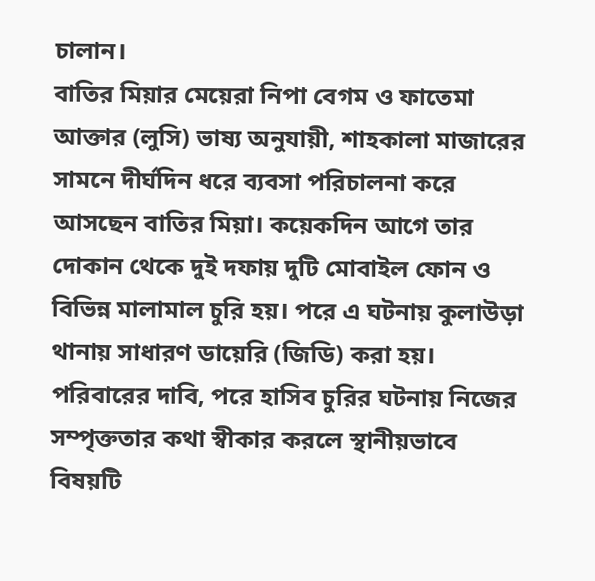চালান।
বাতির মিয়ার মেয়েরা নিপা বেগম ও ফাতেমা আক্তার (লুসি) ভাষ্য অনুযায়ী, শাহকালা মাজারের সামনে দীর্ঘদিন ধরে ব্যবসা পরিচালনা করে আসছেন বাতির মিয়া। কয়েকদিন আগে তার দোকান থেকে দুই দফায় দুটি মোবাইল ফোন ও বিভিন্ন মালামাল চুরি হয়। পরে এ ঘটনায় কুলাউড়া থানায় সাধারণ ডায়েরি (জিডি) করা হয়। পরিবারের দাবি, পরে হাসিব চুরির ঘটনায় নিজের সম্পৃক্ততার কথা স্বীকার করলে স্থানীয়ভাবে বিষয়টি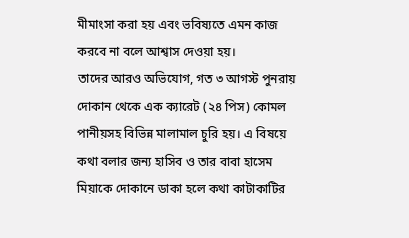মীমাংসা করা হয় এবং ভবিষ্যতে এমন কাজ করবে না বলে আশ্বাস দেওয়া হয়।
তাদের আরও অভিযোগ, গত ৩ আগস্ট পুনরায় দোকান থেকে এক ক্যারেট (২৪ পিস) কোমল পানীয়সহ বিভিন্ন মালামাল চুরি হয়। এ বিষয়ে কথা বলার জন্য হাসিব ও তার বাবা হাসেম মিয়াকে দোকানে ডাকা হলে কথা কাটাকাটির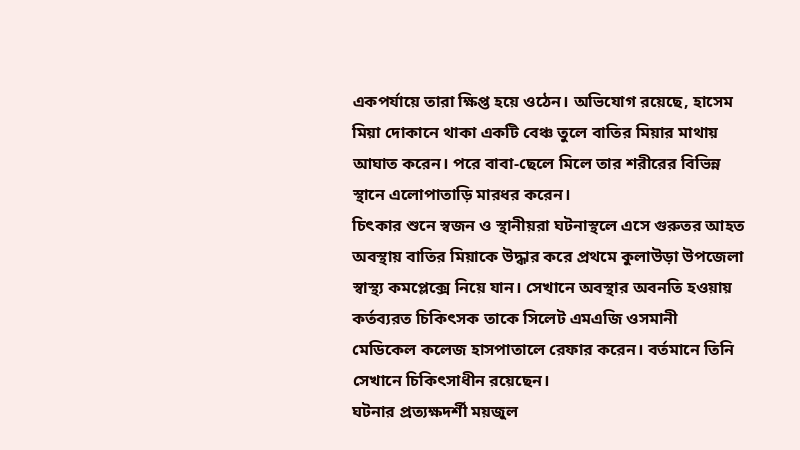একপর্যায়ে তারা ক্ষিপ্ত হয়ে ওঠেন। অভিযোগ রয়েছে, হাসেম মিয়া দোকানে থাকা একটি বেঞ্চ তুলে বাতির মিয়ার মাথায় আঘাত করেন। পরে বাবা-ছেলে মিলে তার শরীরের বিভিন্ন স্থানে এলোপাতাড়ি মারধর করেন।
চিৎকার শুনে স্বজন ও স্থানীয়রা ঘটনাস্থলে এসে গুরুতর আহত অবস্থায় বাতির মিয়াকে উদ্ধার করে প্রথমে কুলাউড়া উপজেলা স্বাস্থ্য কমপ্লেক্সে নিয়ে যান। সেখানে অবস্থার অবনতি হওয়ায় কর্তব্যরত চিকিৎসক তাকে সিলেট এমএজি ওসমানী মেডিকেল কলেজ হাসপাতালে রেফার করেন। বর্তমানে তিনি সেখানে চিকিৎসাধীন রয়েছেন।
ঘটনার প্রত্যক্ষদর্শী ময়জুল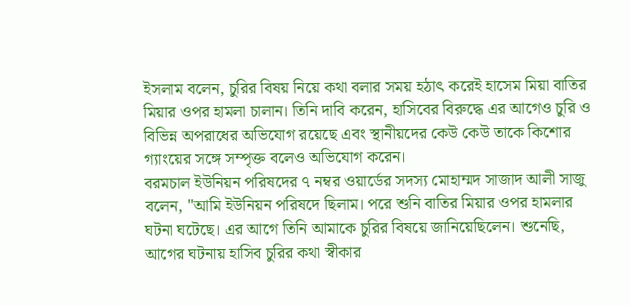ইসলাম বলেন, চুরির বিষয় নিয়ে কথা বলার সময় হঠাৎ করেই হাসেম মিয়া বাতির মিয়ার ওপর হামলা চালান। তিনি দাবি করেন, হাসিবের বিরুদ্ধে এর আগেও চুরি ও বিভিন্ন অপরাধের অভিযোগ রয়েছে এবং স্থানীয়দের কেউ কেউ তাকে কিশোর গ্যাংয়ের সঙ্গে সম্পৃক্ত বলেও অভিযোগ করেন।
বরমচাল ইউনিয়ন পরিষদের ৭ নম্বর ওয়ার্ডের সদস্য মোহাম্মদ সাজাদ আলী সাজু বলেন, "আমি ইউনিয়ন পরিষদে ছিলাম। পরে শুনি বাতির মিয়ার ওপর হামলার ঘটনা ঘটেছে। এর আগে তিনি আমাকে চুরির বিষয়ে জানিয়েছিলেন। শুনেছি, আগের ঘটনায় হাসিব চুরির কথা স্বীকার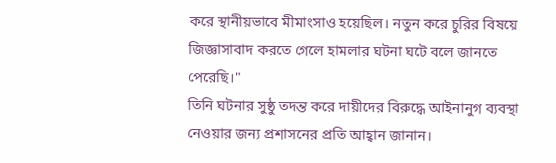করে স্থানীয়ভাবে মীমাংসাও হয়েছিল। নতুন করে চুরির বিষয়ে জিজ্ঞাসাবাদ করতে গেলে হামলার ঘটনা ঘটে বলে জানতে পেরেছি।"
তিনি ঘটনার সুষ্ঠু তদন্ত করে দায়ীদের বিরুদ্ধে আইনানুগ ব্যবস্থা নেওয়ার জন্য প্রশাসনের প্রতি আহ্বান জানান।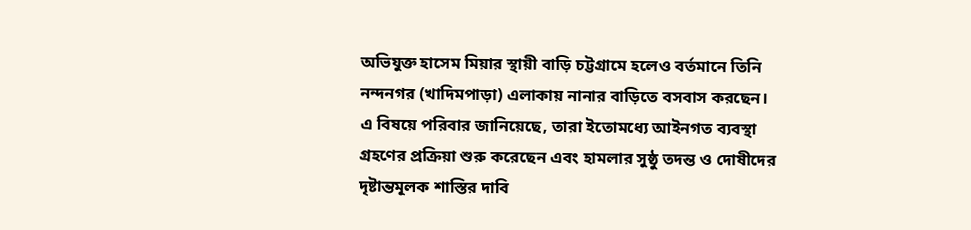অভিযুক্ত হাসেম মিয়ার স্থায়ী বাড়ি চট্টগ্রামে হলেও বর্তমানে তিনি নন্দনগর (খাদিমপাড়া) এলাকায় নানার বাড়িতে বসবাস করছেন।
এ বিষয়ে পরিবার জানিয়েছে, তারা ইতোমধ্যে আইনগত ব্যবস্থা গ্রহণের প্রক্রিয়া শুরু করেছেন এবং হামলার সুষ্ঠু তদন্ত ও দোষীদের দৃষ্টান্তমূলক শাস্তির দাবি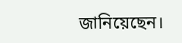জানিয়েছেন।